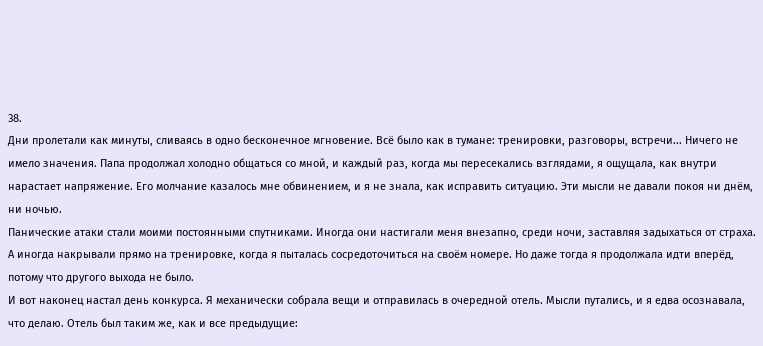38.
Дни пролетали как минуты, сливаясь в одно бесконечное мгновение. Всё было как в тумане: тренировки, разговоры, встречи... Ничего не имело значения. Папа продолжал холодно общаться со мной, и каждый раз, когда мы пересекались взглядами, я ощущала, как внутри нарастает напряжение. Его молчание казалось мне обвинением, и я не знала, как исправить ситуацию. Эти мысли не давали покоя ни днём, ни ночью.
Панические атаки стали моими постоянными спутниками. Иногда они настигали меня внезапно, среди ночи, заставляя задыхаться от страха. А иногда накрывали прямо на тренировке, когда я пыталась сосредоточиться на своём номере. Но даже тогда я продолжала идти вперёд, потому что другого выхода не было.
И вот наконец настал день конкурса. Я механически собрала вещи и отправилась в очередной отель. Мысли путались, и я едва осознавала, что делаю. Отель был таким же, как и все предыдущие: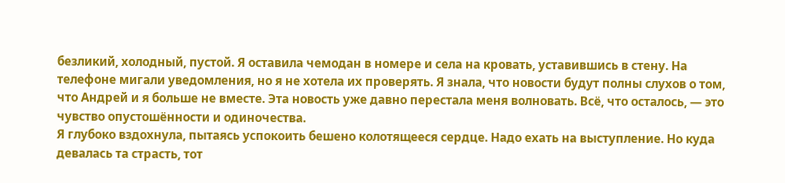безликий, холодный, пустой. Я оставила чемодан в номере и села на кровать, уставившись в стену. На телефоне мигали уведомления, но я не хотела их проверять. Я знала, что новости будут полны слухов о том, что Андрей и я больше не вместе. Эта новость уже давно перестала меня волновать. Всё, что осталось, — это чувство опустошённости и одиночества.
Я глубоко вздохнула, пытаясь успокоить бешено колотящееся сердце. Надо ехать на выступление. Но куда девалась та страсть, тот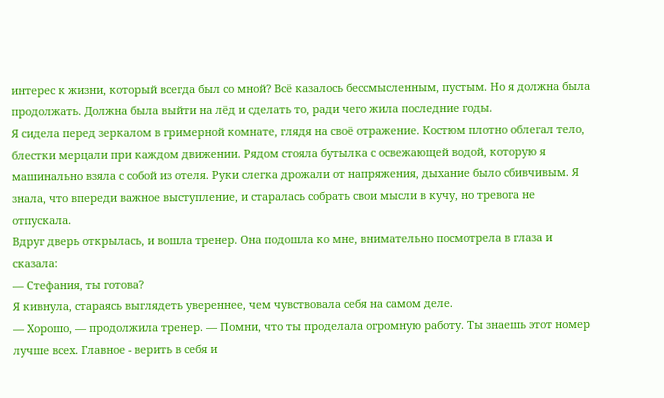интерес к жизни, который всегда был со мной? Всё казалось бессмысленным, пустым. Но я должна была продолжать. Должна была выйти на лёд и сделать то, ради чего жила последние годы.
Я сидела перед зеркалом в гримерной комнате, глядя на своё отражение. Костюм плотно облегал тело, блестки мерцали при каждом движении. Рядом стояла бутылка с освежающей водой, которую я машинально взяла с собой из отеля. Руки слегка дрожали от напряжения, дыхание было сбивчивым. Я знала, что впереди важное выступление, и старалась собрать свои мысли в кучу, но тревога не отпускала.
Вдруг дверь открылась, и вошла тренер. Она подошла ко мне, внимательно посмотрела в глаза и сказала:
— Стефания, ты готова?
Я кивнула, стараясь выглядеть увереннее, чем чувствовала себя на самом деле.
— Хорошо, — продолжила тренер. — Помни, что ты проделала огромную работу. Ты знаешь этот номер лучше всех. Главное - верить в себя и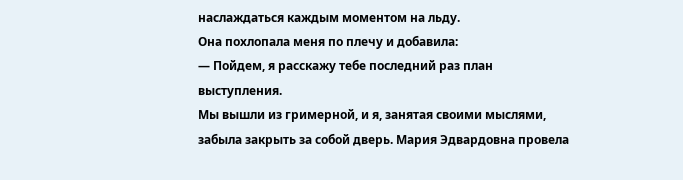наслаждаться каждым моментом на льду.
Она похлопала меня по плечу и добавила:
— Пойдем, я расскажу тебе последний раз план выступления.
Мы вышли из гримерной, и я, занятая своими мыслями, забыла закрыть за собой дверь. Мария Эдвардовна провела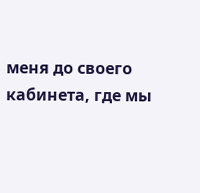меня до своего кабинета, где мы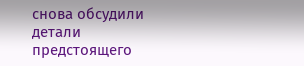снова обсудили детали предстоящего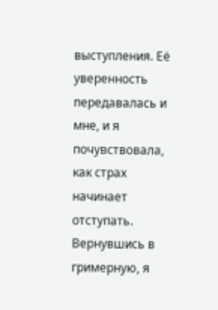выступления. Её уверенность передавалась и мне, и я почувствовала, как страх начинает отступать.
Вернувшись в гримерную, я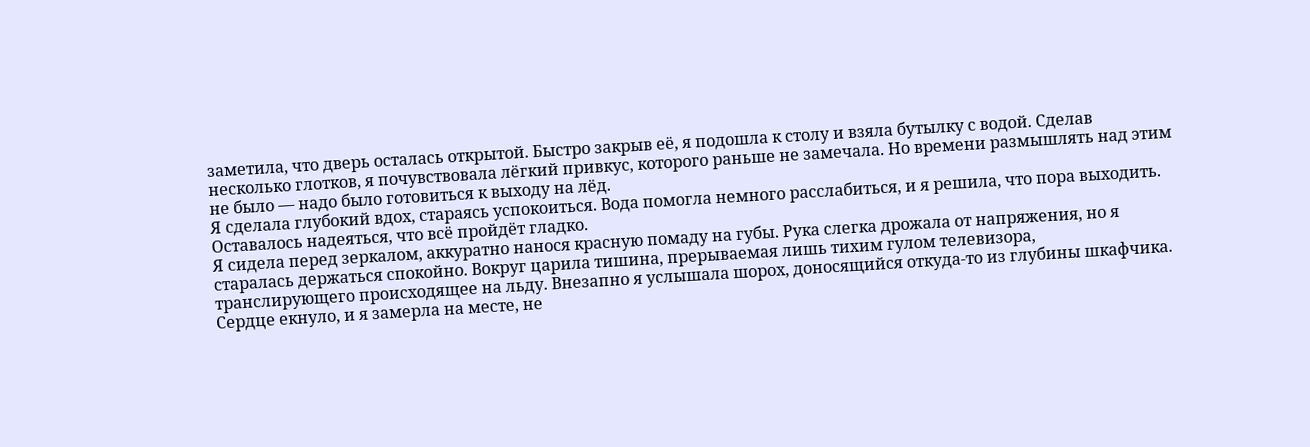заметила, что дверь осталась открытой. Быстро закрыв её, я подошла к столу и взяла бутылку с водой. Сделав несколько глотков, я почувствовала лёгкий привкус, которого раньше не замечала. Но времени размышлять над этим не было — надо было готовиться к выходу на лёд.
Я сделала глубокий вдох, стараясь успокоиться. Вода помогла немного расслабиться, и я решила, что пора выходить. Оставалось надеяться, что всё пройдёт гладко.
Я сидела перед зеркалом, аккуратно нанося красную помаду на губы. Рука слегка дрожала от напряжения, но я старалась держаться спокойно. Вокруг царила тишина, прерываемая лишь тихим гулом телевизора, транслирующего происходящее на льду. Внезапно я услышала шорох, доносящийся откуда-то из глубины шкафчика. Сердце екнуло, и я замерла на месте, не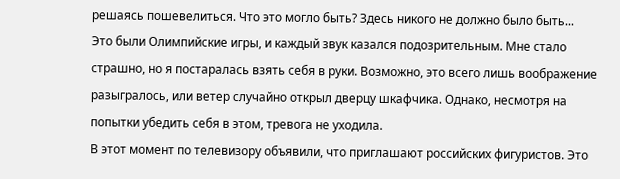решаясь пошевелиться. Что это могло быть? Здесь никого не должно было быть...
Это были Олимпийские игры, и каждый звук казался подозрительным. Мне стало страшно, но я постаралась взять себя в руки. Возможно, это всего лишь воображение разыгралось, или ветер случайно открыл дверцу шкафчика. Однако, несмотря на попытки убедить себя в этом, тревога не уходила.
В этот момент по телевизору объявили, что приглашают российских фигуристов. Это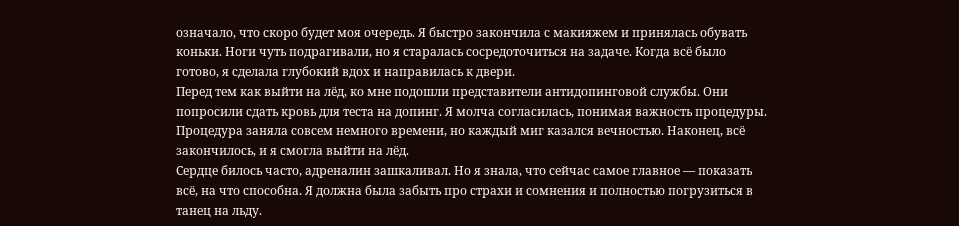означало, что скоро будет моя очередь. Я быстро закончила с макияжем и принялась обувать коньки. Ноги чуть подрагивали, но я старалась сосредоточиться на задаче. Когда всё было готово, я сделала глубокий вдох и направилась к двери.
Перед тем как выйти на лёд, ко мне подошли представители антидопинговой службы. Они попросили сдать кровь для теста на допинг. Я молча согласилась, понимая важность процедуры. Процедура заняла совсем немного времени, но каждый миг казался вечностью. Наконец, всё закончилось, и я смогла выйти на лёд.
Сердце билось часто, адреналин зашкаливал. Но я знала, что сейчас самое главное — показать всё, на что способна. Я должна была забыть про страхи и сомнения и полностью погрузиться в танец на льду.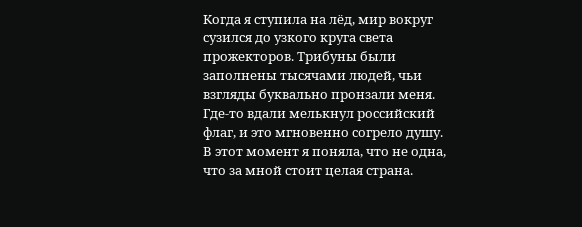Когда я ступила на лёд, мир вокруг сузился до узкого круга света прожекторов. Трибуны были заполнены тысячами людей, чьи взгляды буквально пронзали меня. Где-то вдали мелькнул российский флаг, и это мгновенно согрело душу. В этот момент я поняла, что не одна, что за мной стоит целая страна.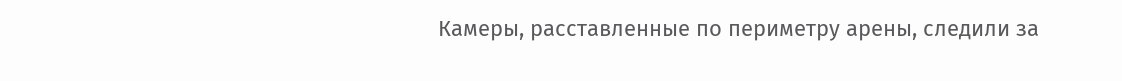Камеры, расставленные по периметру арены, следили за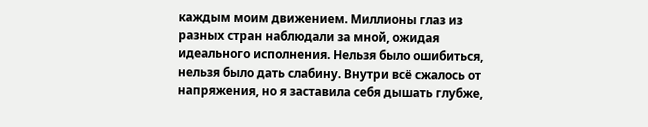каждым моим движением. Миллионы глаз из разных стран наблюдали за мной, ожидая идеального исполнения. Нельзя было ошибиться, нельзя было дать слабину. Внутри всё сжалось от напряжения, но я заставила себя дышать глубже,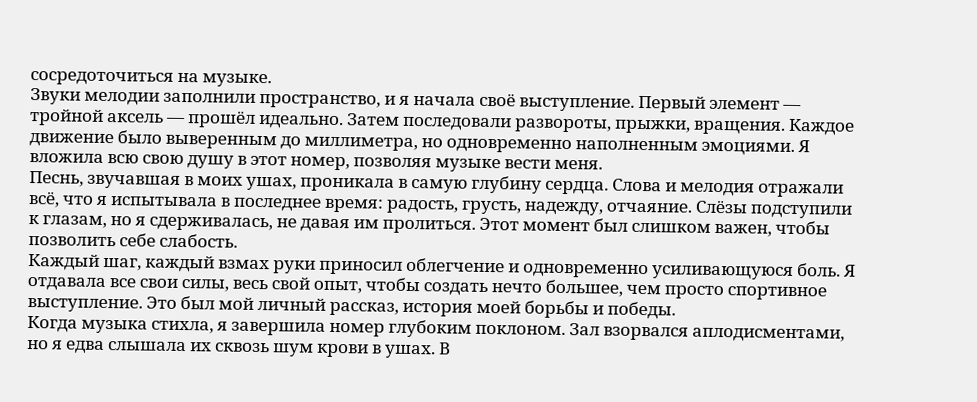сосредоточиться на музыке.
Звуки мелодии заполнили пространство, и я начала своё выступление. Первый элемент — тройной аксель — прошёл идеально. Затем последовали развороты, прыжки, вращения. Каждое движение было выверенным до миллиметра, но одновременно наполненным эмоциями. Я вложила всю свою душу в этот номер, позволяя музыке вести меня.
Песнь, звучавшая в моих ушах, проникала в самую глубину сердца. Слова и мелодия отражали всё, что я испытывала в последнее время: радость, грусть, надежду, отчаяние. Слёзы подступили к глазам, но я сдерживалась, не давая им пролиться. Этот момент был слишком важен, чтобы позволить себе слабость.
Каждый шаг, каждый взмах руки приносил облегчение и одновременно усиливающуюся боль. Я отдавала все свои силы, весь свой опыт, чтобы создать нечто большее, чем просто спортивное выступление. Это был мой личный рассказ, история моей борьбы и победы.
Когда музыка стихла, я завершила номер глубоким поклоном. Зал взорвался аплодисментами, но я едва слышала их сквозь шум крови в ушах. В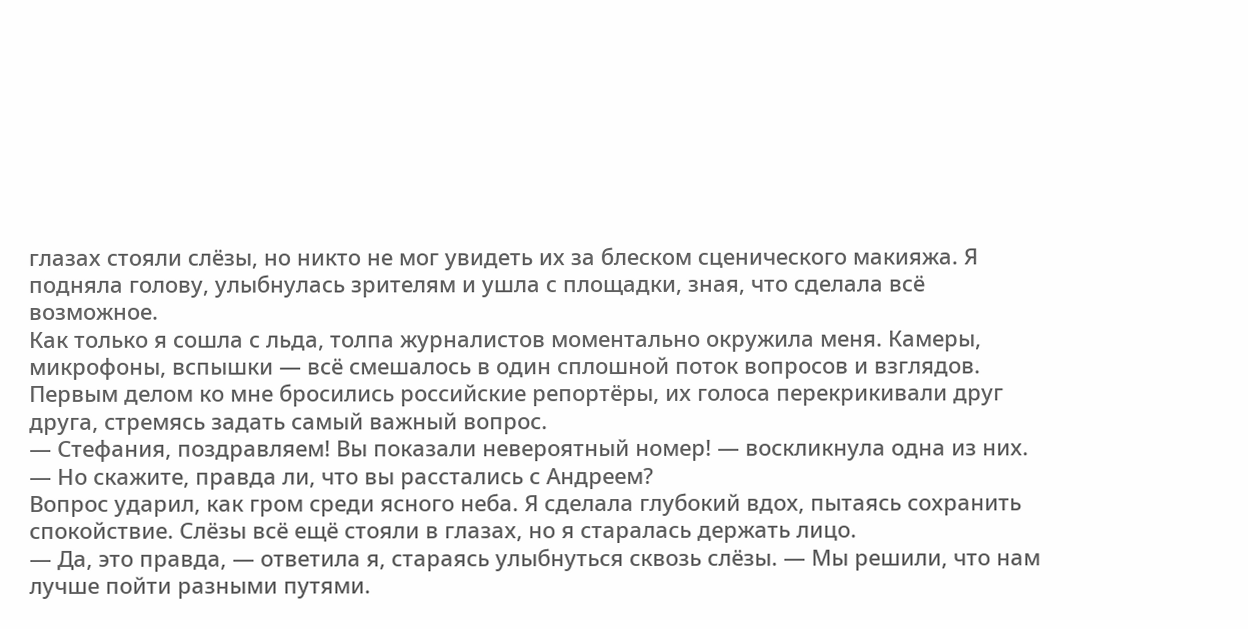глазах стояли слёзы, но никто не мог увидеть их за блеском сценического макияжа. Я подняла голову, улыбнулась зрителям и ушла с площадки, зная, что сделала всё возможное.
Как только я сошла с льда, толпа журналистов моментально окружила меня. Камеры, микрофоны, вспышки — всё смешалось в один сплошной поток вопросов и взглядов. Первым делом ко мне бросились российские репортёры, их голоса перекрикивали друг друга, стремясь задать самый важный вопрос.
— Стефания, поздравляем! Вы показали невероятный номер! — воскликнула одна из них. — Но скажите, правда ли, что вы расстались с Андреем?
Вопрос ударил, как гром среди ясного неба. Я сделала глубокий вдох, пытаясь сохранить спокойствие. Слёзы всё ещё стояли в глазах, но я старалась держать лицо.
— Да, это правда, — ответила я, стараясь улыбнуться сквозь слёзы. — Мы решили, что нам лучше пойти разными путями.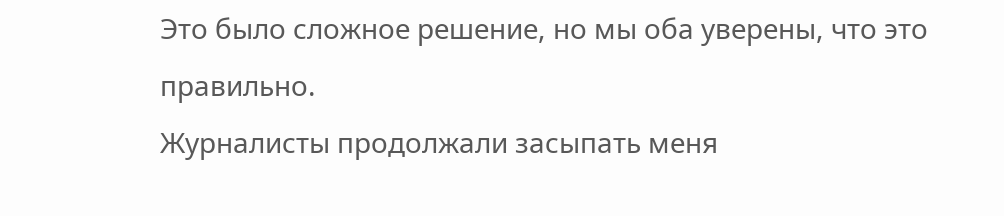Это было сложное решение, но мы оба уверены, что это правильно.
Журналисты продолжали засыпать меня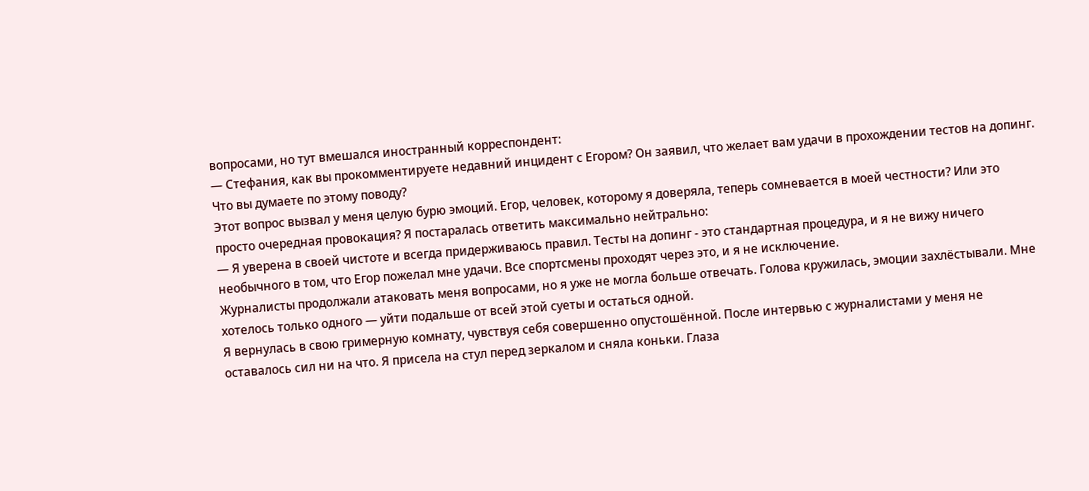вопросами, но тут вмешался иностранный корреспондент:
— Стефания, как вы прокомментируете недавний инцидент с Егором? Он заявил, что желает вам удачи в прохождении тестов на допинг. Что вы думаете по этому поводу?
Этот вопрос вызвал у меня целую бурю эмоций. Егор, человек, которому я доверяла, теперь сомневается в моей честности? Или это просто очередная провокация? Я постаралась ответить максимально нейтрально:
— Я уверена в своей чистоте и всегда придерживаюсь правил. Тесты на допинг - это стандартная процедура, и я не вижу ничего необычного в том, что Егор пожелал мне удачи. Все спортсмены проходят через это, и я не исключение.
Журналисты продолжали атаковать меня вопросами, но я уже не могла больше отвечать. Голова кружилась, эмоции захлёстывали. Мне хотелось только одного — уйти подальше от всей этой суеты и остаться одной.
Я вернулась в свою гримерную комнату, чувствуя себя совершенно опустошённой. После интервью с журналистами у меня не оставалось сил ни на что. Я присела на стул перед зеркалом и сняла коньки. Глаза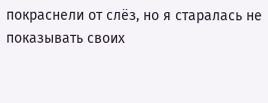покраснели от слёз, но я старалась не показывать своих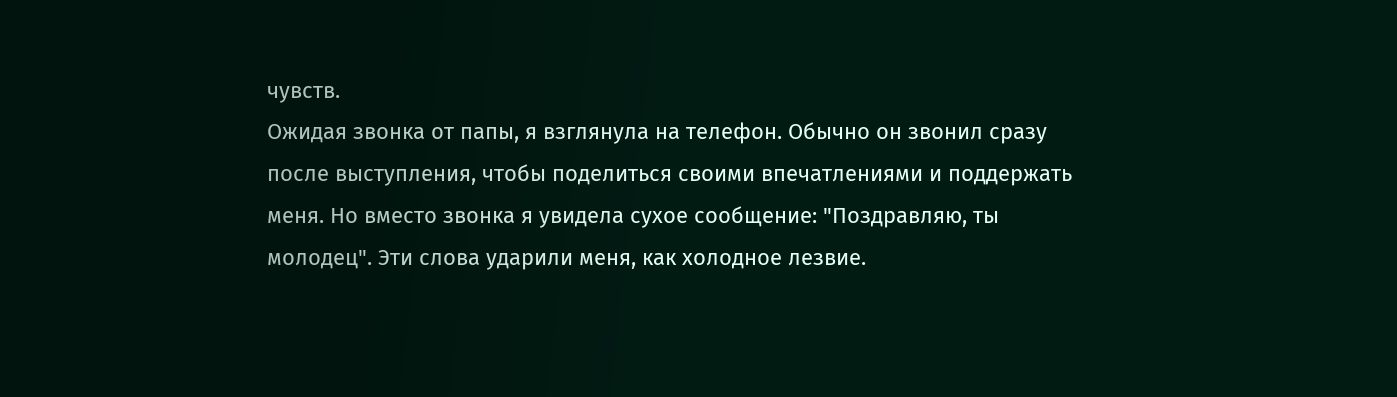чувств.
Ожидая звонка от папы, я взглянула на телефон. Обычно он звонил сразу после выступления, чтобы поделиться своими впечатлениями и поддержать меня. Но вместо звонка я увидела сухое сообщение: "Поздравляю, ты молодец". Эти слова ударили меня, как холодное лезвие.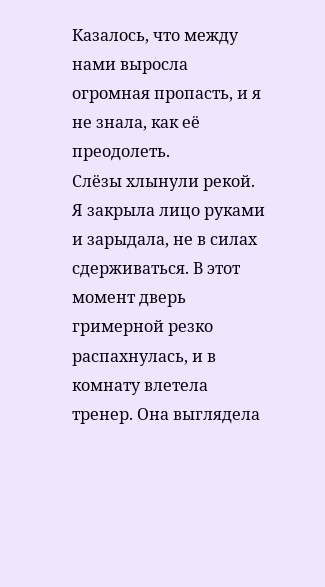Казалось, что между нами выросла огромная пропасть, и я не знала, как её преодолеть.
Слёзы хлынули рекой. Я закрыла лицо руками и зарыдала, не в силах сдерживаться. В этот момент дверь гримерной резко распахнулась, и в комнату влетела тренер. Она выглядела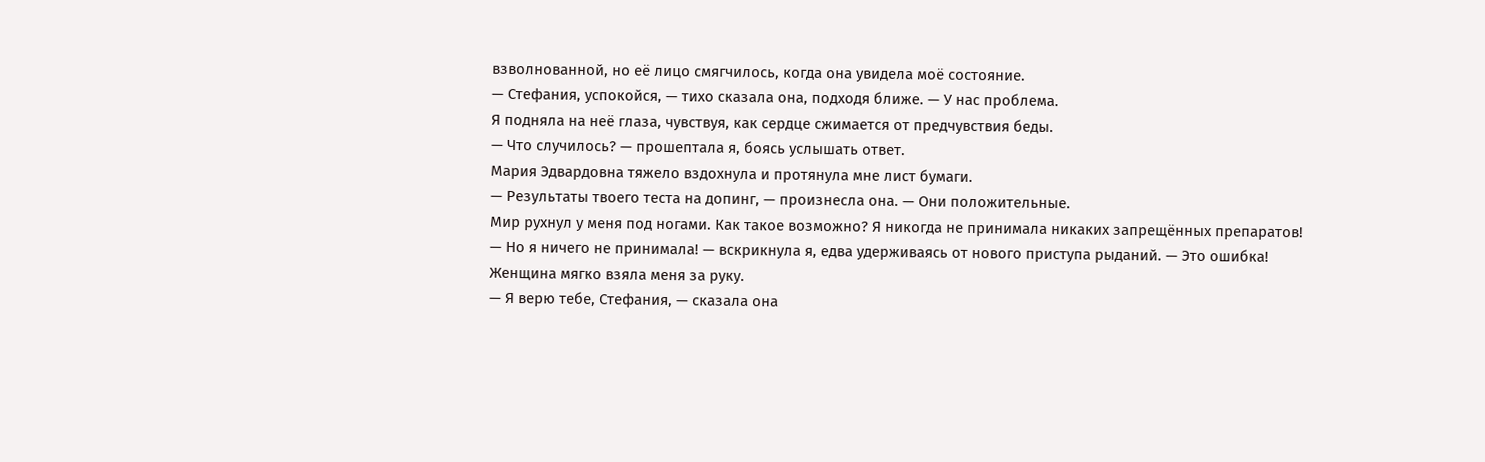взволнованной, но её лицо смягчилось, когда она увидела моё состояние.
— Стефания, успокойся, — тихо сказала она, подходя ближе. — У нас проблема.
Я подняла на неё глаза, чувствуя, как сердце сжимается от предчувствия беды.
— Что случилось? — прошептала я, боясь услышать ответ.
Мария Эдвардовна тяжело вздохнула и протянула мне лист бумаги.
— Результаты твоего теста на допинг, — произнесла она. — Они положительные.
Мир рухнул у меня под ногами. Как такое возможно? Я никогда не принимала никаких запрещённых препаратов!
— Но я ничего не принимала! — вскрикнула я, едва удерживаясь от нового приступа рыданий. — Это ошибка!
Женщина мягко взяла меня за руку.
— Я верю тебе, Стефания, — сказала она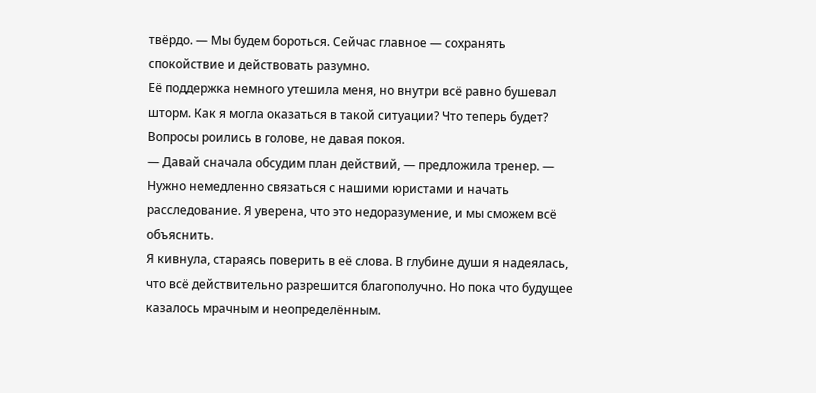твёрдо. — Мы будем бороться. Сейчас главное — сохранять спокойствие и действовать разумно.
Её поддержка немного утешила меня, но внутри всё равно бушевал шторм. Как я могла оказаться в такой ситуации? Что теперь будет? Вопросы роились в голове, не давая покоя.
— Давай сначала обсудим план действий, — предложила тренер. — Нужно немедленно связаться с нашими юристами и начать расследование. Я уверена, что это недоразумение, и мы сможем всё объяснить.
Я кивнула, стараясь поверить в её слова. В глубине души я надеялась, что всё действительно разрешится благополучно. Но пока что будущее казалось мрачным и неопределённым.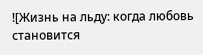![Жизнь на льду: когда любовь становится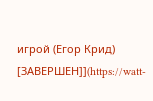игрой (Егор Крид) [ЗАВЕРШЕН]](https://watt-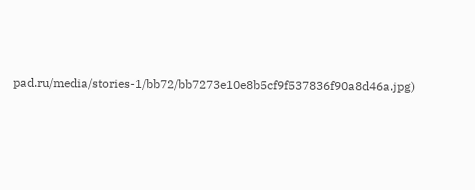pad.ru/media/stories-1/bb72/bb7273e10e8b5cf9f537836f90a8d46a.jpg)